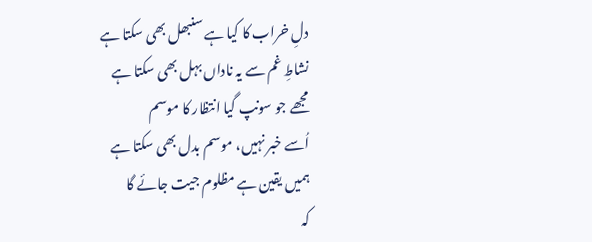دلِ خراب کا کیا ہے سنبھل بھی سکتا ہے
نشاطِ غم سے یہ ناداں بہل بھی سکتا ہے
مجھے جو سونپ گیا انتظار کا موسم
اُسے خبر نہیں، موسم بدل بھی سکتا ہے
ہمیں یقین ہے مظلوم جیت جائے گا
کہ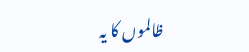ظالموں کا یہ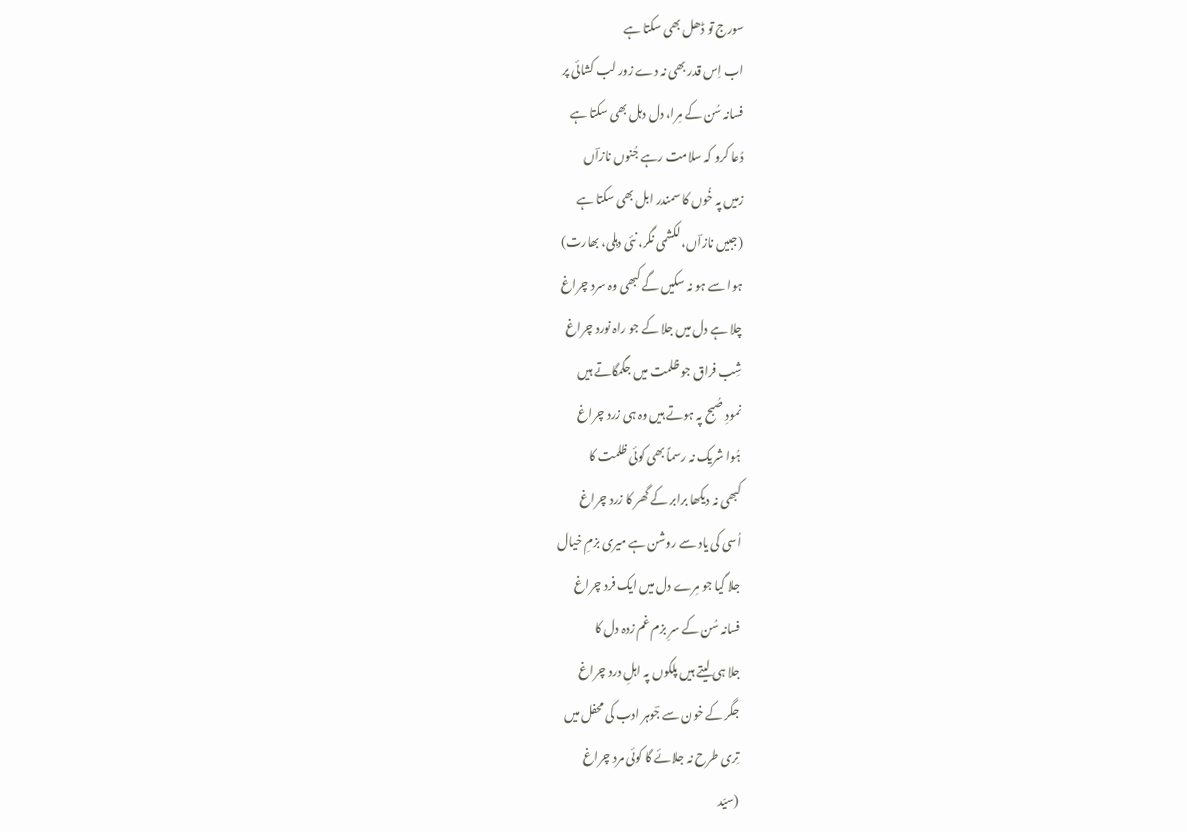سورج تو ڈھل بھی سکتا ہے
اب اِس قدر بھی نہ دے زور لب کشائی پر
فسانہ سُن کے مِرا، دل دہل بھی سکتا ہے
دُعا کرو کہ سلامت رہے جُنوں نازاؔں
زمیں پہ خُوں کا سمندر ابل بھی سکتا ہے
(جبیں نازاؔں، لکشمی نگر، نئی دہلی، بھارت)
ہوا سے ہو نہ سکیں گے کبھی وہ سرد چراغ
چلا ہے دل میں جلا کے جو راہ نورد چراغ
شِب فراق جو ظلمت میں جگمگاتے ہیں
نمودِ صُبح پہ ہوتے ہیں وہ ہی زرد چراغ
ہُوا شریک نہ رسماً بھی کوئی ظلمت کا
کبھی نہ دیکھا برابر کے گھر کا زرد چراغ
اُسی کی یاد سے روشن ہے میری بزمِ خیال
جلا گیا جو مِرے دل میں ایک فرد چراغ
فسانہ سُن کے سرِ بزم غم زدہ دل کا
جلا ہی لیتے ہیں پلکوں پہ اہلِ درد چراغ
جگر کے خون سے جؔوہر ادب کی محفل میں
تِری طرح نہ جلائے گا کوئی مرد چراغ
(سیّد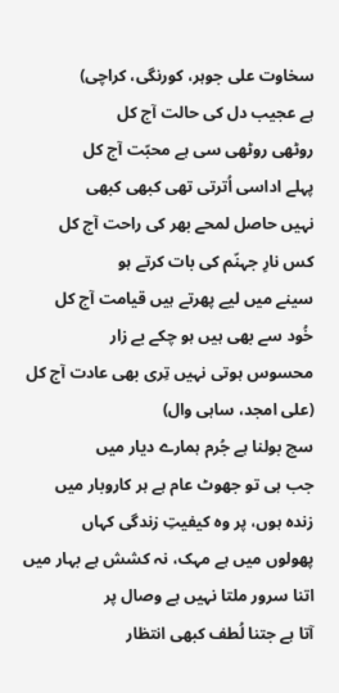سخاوت علی جوہر، کورنگی، کراچی)
ہے عجیب دل کی حالت آج کل
روٹھی روٹھی سی ہے محبّت آج کل
پہلے اداسی اُترتی تھی کبھی کبھی
نہیں حاصل لمحے بھر کی راحت آج کل
کس نارِ جہنّم کی بات کرتے ہو
سینے میں لیے پھرتے ہیں قیامت آج کل
خُود سے بھی ہیں ہو چکے بے زار
محسوس ہوتی نہیں تِری بھی عادت آج کل
(علی امجد، ساہی وال)
سچ بولنا ہے جُرم ہمارے دیار میں
جب ہی تو جھوٹ عام ہے ہر کاروبار میں
زندہ ہوں، پر وہ کیفیتِ زندگی کہاں
پھولوں میں ہے مہک، نہ کشش ہے بہار میں
اتنا سرور ملتا نہیں ہے وصال پر
آتا ہے جتنا لُطف کبھی انتظار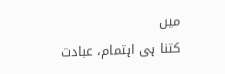میں
کتنا ہی اہتمام، عبادت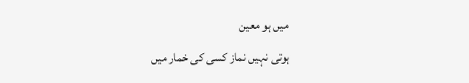میں ہو معین
ہوتی نہیں نماز کسی کی خمار میں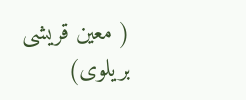( معین قریشی بریلوی)